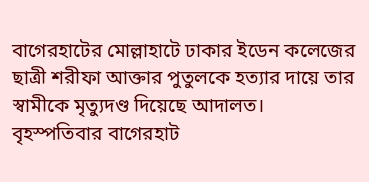বাগেরহাটের মোল্লাহাটে ঢাকার ইডেন কলেজের ছাত্রী শরীফা আক্তার পুতুলকে হত্যার দায়ে তার স্বামীকে মৃত্যুদণ্ড দিয়েছে আদালত।
বৃহস্পতিবার বাগেরহাট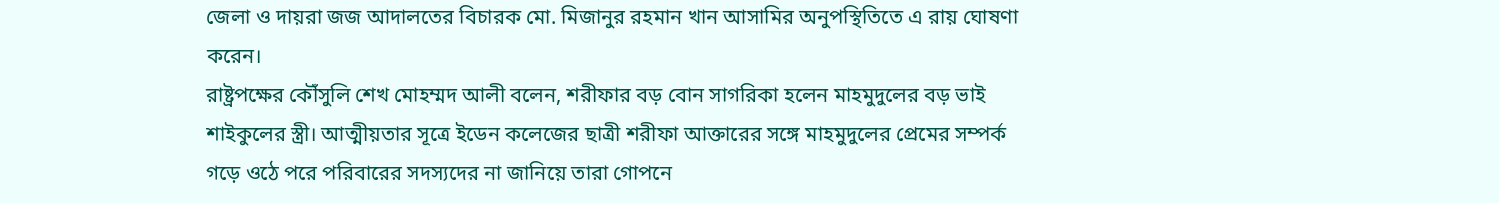জেলা ও দায়রা জজ আদালতের বিচারক মো. মিজানুর রহমান খান আসামির অনুপস্থিতিতে এ রায় ঘোষণা করেন।
রাষ্ট্রপক্ষের কৌঁসুলি শেখ মোহম্মদ আলী বলেন, শরীফার বড় বোন সাগরিকা হলেন মাহমুদুলের বড় ভাই শাইকুলের স্ত্রী। আত্মীয়তার সূত্রে ইডেন কলেজের ছাত্রী শরীফা আক্তারের সঙ্গে মাহমুদুলের প্রেমের সম্পর্ক গড়ে ওঠে পরে পরিবারের সদস্যদের না জানিয়ে তারা গোপনে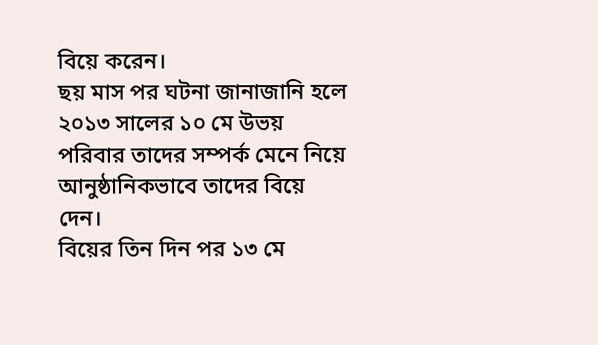বিয়ে করেন।
ছয় মাস পর ঘটনা জানাজানি হলে ২০১৩ সালের ১০ মে উভয় পরিবার তাদের সম্পর্ক মেনে নিয়ে আনুষ্ঠানিকভাবে তাদের বিয়ে দেন।
বিয়ের তিন দিন পর ১৩ মে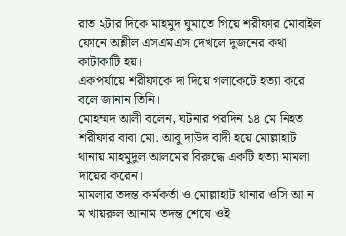রাত ২টার দিকে মাহমুদ ঘুমাতে গিয়ে শরীফার মোবাইল ফোনে অশ্লীল এসএমএস দেখলে দুজনের কথা কাটাকাটি হয়।
একপর্যায়ে শরীফাকে দা দিয়ে গলাকেটে হত্যা করে বলে জানান তিনি।
মোহম্মদ আলী বলেন, ঘটনার পরদিন ১৪ মে নিহত শরীফার বাবা মো. আবু দাউদ বাদী হয়ে মোল্লাহাট থানায় মাহমুদুল আলমের বিরুদ্ধে একটি হত্যা মামলা দায়ের করেন।
মামলার তদন্ত কর্মকর্তা ও মোল্লাহাট থানার ওসি আ ন ম খায়রুল আনাম তদন্ত শেষে ওই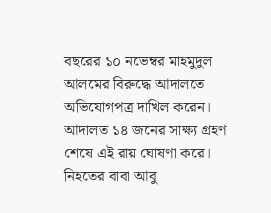বছরের ১০ নভেম্বর মাহমুদুল আলমের বিরুদ্ধে আদালতে অভিযোগপত্র দাখিল করেন। আদালত ১৪ জনের সাক্ষ্য গ্রহণ শেষে এই রায় ঘোষণা করে।
নিহতের বাবা আবু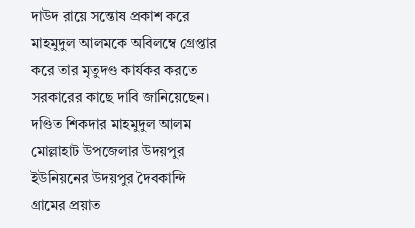দাউদ রায়ে সন্তোষ প্রকাশ করে মাহমুদুল আলমকে অবিলম্বে গ্রেপ্তার করে তার মৃতুদণ্ড কার্যকর করতে সরকারের কাছে দাবি জানিয়েছেন।
দণ্ডিত শিকদার মাহমুদুল আলম মোল্লাহাট উপজেলার উদয়পুর ইউনিয়নের উদয়পুর দৈবকান্দি গ্রামের প্রয়াত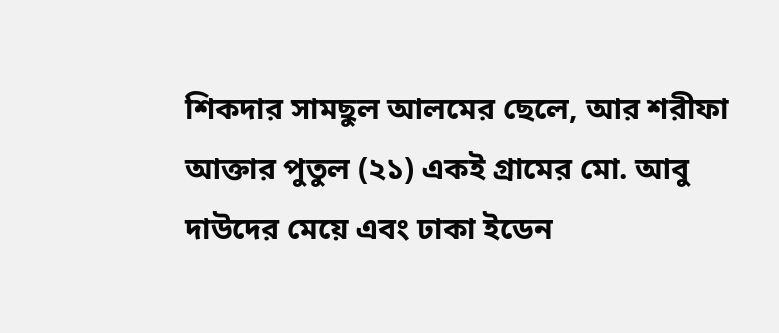শিকদার সামছুল আলমের ছেলে, আর শরীফা আক্তার পুতুল (২১) একই গ্রামের মো. আবু দাউদের মেয়ে এবং ঢাকা ইডেন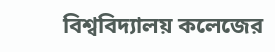বিশ্ববিদ্যালয় কলেজের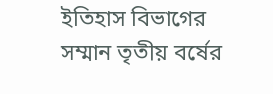ইতিহাস বিভাগের সম্মান তৃতীয় বর্ষের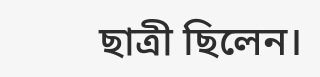ছাত্রী ছিলেন।